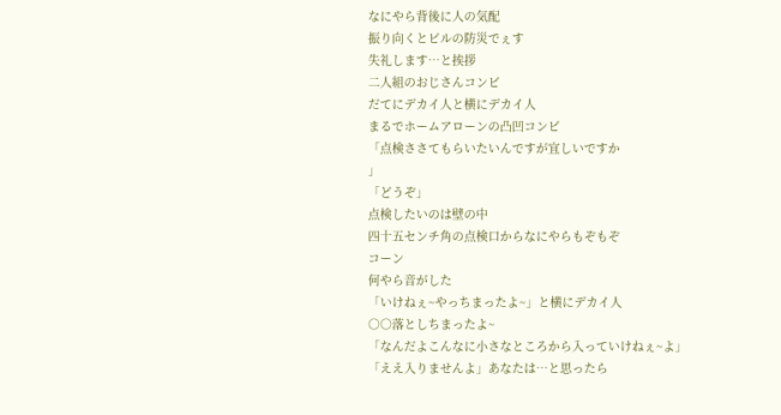なにやら背後に人の気配
振り向くとビルの防災でぇす
失礼します…と挨拶
二人組のおじさんコンビ
だてにデカイ人と横にデカイ人
まるでホームアローンの凸凹コンビ
「点検ささてもらいたいんですが宜しいですか
」
「どうぞ」
点検したいのは壁の中
四十五センチ角の点検口からなにやらもぞもぞ
コーン
何やら音がした
「いけねぇ~やっちまったよ~」と横にデカイ人
○○落としちまったよ~
「なんだよこんなに小さなところから入っていけねぇ~よ」
「ええ入りませんよ」あなたは…と思ったら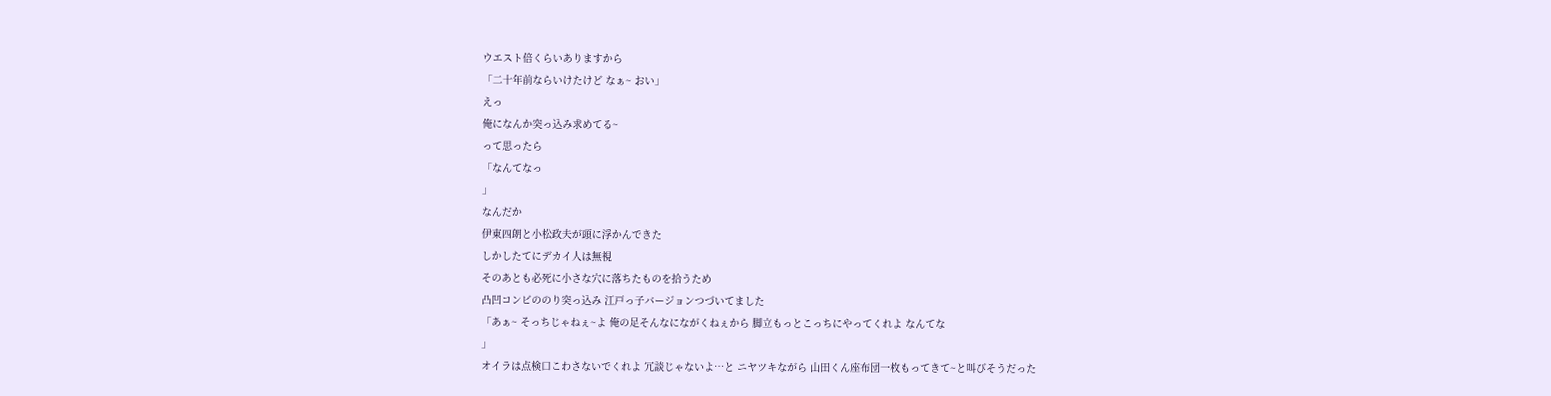ウエスト倍くらいありますから
「二十年前ならいけたけど なぁ~ おい」
えっ
俺になんか突っ込み求めてる~
って思ったら
「なんてなっ
」
なんだか
伊東四朗と小松政夫が頭に浮かんできた
しかしたてにデカイ人は無視
そのあとも必死に小さな穴に落ちたものを拾うため
凸凹コンビののり突っ込み 江戸っ子バージョンつづいてました
「あぁ~ そっちじゃねぇ~よ 俺の足そんなにながくねぇから 脚立もっとこっちにやってくれよ なんてな
」
オイラは点検口こわさないでくれよ 冗談じゃないよ…と ニヤツキながら 山田くん座布団一枚もってきて~と叫びそうだった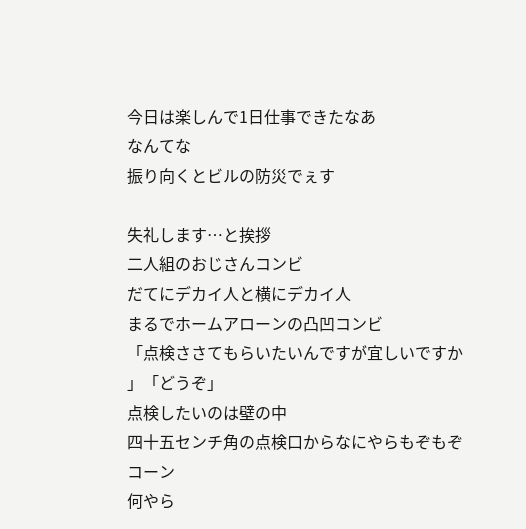今日は楽しんで1日仕事できたなあ
なんてな
振り向くとビルの防災でぇす

失礼します…と挨拶
二人組のおじさんコンビ
だてにデカイ人と横にデカイ人
まるでホームアローンの凸凹コンビ
「点検ささてもらいたいんですが宜しいですか
」「どうぞ」
点検したいのは壁の中
四十五センチ角の点検口からなにやらもぞもぞ
コーン
何やら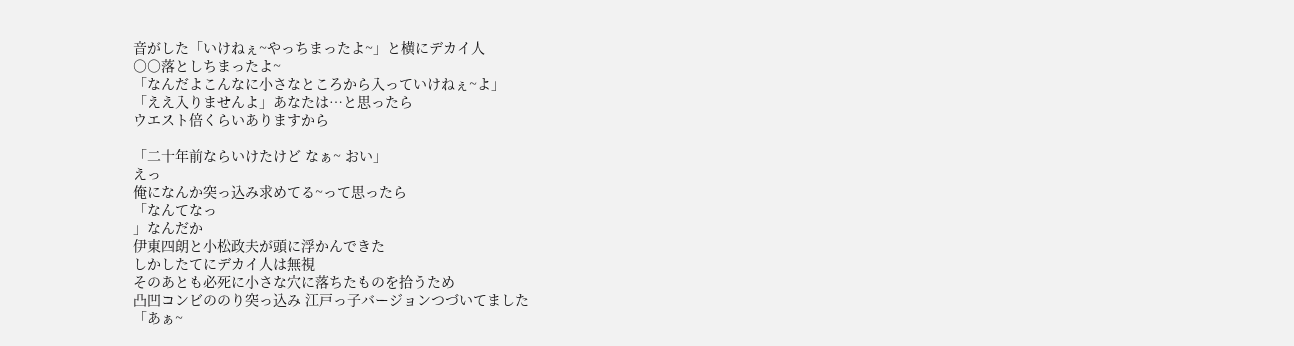音がした「いけねぇ~やっちまったよ~」と横にデカイ人
○○落としちまったよ~
「なんだよこんなに小さなところから入っていけねぇ~よ」
「ええ入りませんよ」あなたは…と思ったら
ウエスト倍くらいありますから

「二十年前ならいけたけど なぁ~ おい」
えっ
俺になんか突っ込み求めてる~って思ったら
「なんてなっ
」なんだか
伊東四朗と小松政夫が頭に浮かんできた
しかしたてにデカイ人は無視
そのあとも必死に小さな穴に落ちたものを拾うため
凸凹コンビののり突っ込み 江戸っ子バージョンつづいてました
「あぁ~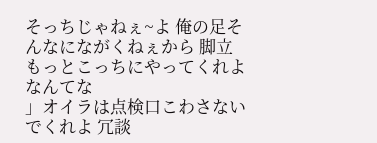そっちじゃねぇ~よ 俺の足そんなにながくねぇから 脚立もっとこっちにやってくれよ なんてな
」オイラは点検口こわさないでくれよ 冗談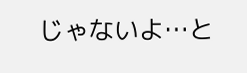じゃないよ…と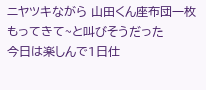ニヤツキながら 山田くん座布団一枚もってきて~と叫びそうだった
今日は楽しんで1日仕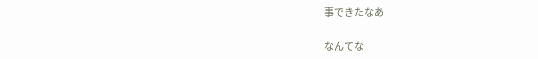事できたなあ

なんてな